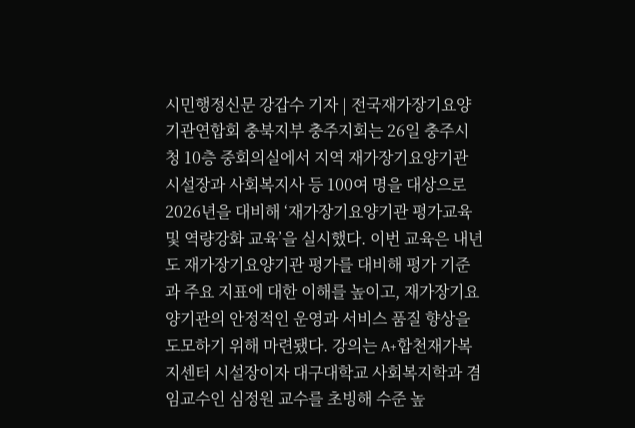시민행정신문 강갑수 기자 | 전국재가장기요양기관연합회 충북지부 충주지회는 26일 충주시청 10층 중회의실에서 지역 재가장기요양기관 시설장과 사회복지사 등 100여 명을 대상으로 2026년을 대비해 ‘재가장기요양기관 평가교육 및 역량강화 교육’을 실시했다. 이번 교육은 내년도 재가장기요양기관 평가를 대비해 평가 기준과 주요 지표에 대한 이해를 높이고, 재가장기요양기관의 안정적인 운영과 서비스 품질 향상을 도모하기 위해 마련됐다. 강의는 A+합천재가복지센터 시설장이자 대구대학교 사회복지학과 겸임교수인 심정원 교수를 초빙해 수준 높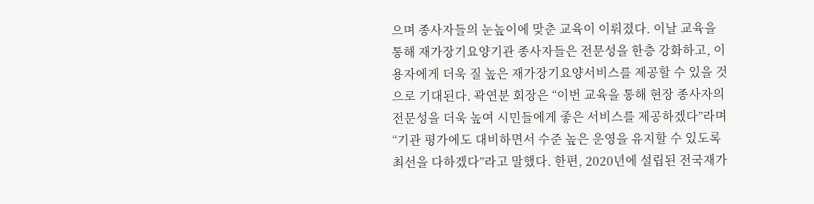으며 종사자들의 눈높이에 맞춘 교육이 이뤄졌다. 이날 교육을 통해 재가장기요양기관 종사자들은 전문성을 한층 강화하고, 이용자에게 더욱 질 높은 재가장기요양서비스를 제공할 수 있을 것으로 기대된다. 곽연분 회장은 “이번 교육을 통해 현장 종사자의 전문성을 더욱 높여 시민들에게 좋은 서비스를 제공하겠다”라며 “기관 평가에도 대비하면서 수준 높은 운영을 유지할 수 있도록 최선을 다하겠다”라고 말했다. 한편, 2020년에 설립된 전국재가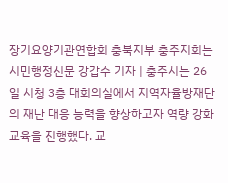장기요양기관연합회 충북지부 충주지회는
시민행정신문 강갑수 기자 | 충주시는 26일 시청 3층 대회의실에서 지역자율방재단의 재난 대응 능력을 향상하고자 역량 강화교육을 진행했다. 교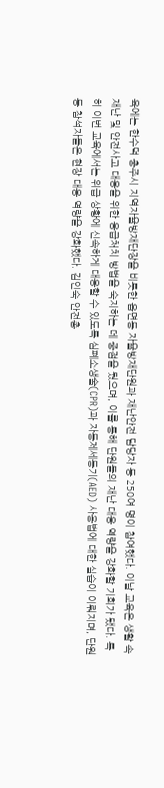육에는 한수덕 충주시 지역자율방재단장을 비롯한 읍면동 자율방재단원과 재난안전 담당자 등 250여 명이 참여했다. 이날 교육은 생활 속 재난 및 안전사고 대응을 위한 응급처치 방법을 숙지하는 데 중점을 뒀으며, 이를 통해 단원들의 재난 대응 역량을 강화할 기회가 됐다. 특히 이번 교육에서는 위급 상황에 신속하게 대응할 수 있도록 심폐소생술(CPR)과 자동제세동기(AED) 사용법에 대한 실습이 이뤄지며, 단원 등 참석자들은 현장 대응 역량을 강화했다. 김인숙 안전총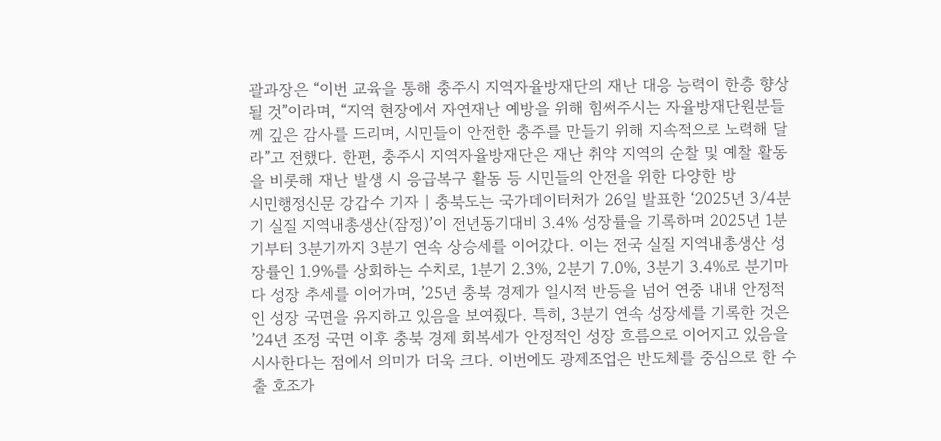괄과장은 “이번 교육을 통해 충주시 지역자율방재단의 재난 대응 능력이 한층 향상될 것”이라며, “지역 현장에서 자연재난 예방을 위해 힘써주시는 자율방재단원분들께 깊은 감사를 드리며, 시민들이 안전한 충주를 만들기 위해 지속적으로 노력해 달라”고 전했다. 한편, 충주시 지역자율방재단은 재난 취약 지역의 순찰 및 예찰 활동을 비롯해 재난 발생 시 응급복구 활동 등 시민들의 안전을 위한 다양한 방
시민행정신문 강갑수 기자 | 충북도는 국가데이터처가 26일 발표한 ‘2025년 3/4분기 실질 지역내총생산(잠정)’이 전년동기대비 3.4% 성장률을 기록하며 2025년 1분기부터 3분기까지 3분기 연속 상승세를 이어갔다. 이는 전국 실질 지역내총생산 성장률인 1.9%를 상회하는 수치로, 1분기 2.3%, 2분기 7.0%, 3분기 3.4%로 분기마다 성장 추세를 이어가며, ’25년 충북 경제가 일시적 반등을 넘어 연중 내내 안정적인 성장 국면을 유지하고 있음을 보여줬다. 특히, 3분기 연속 성장세를 기록한 것은 ’24년 조정 국면 이후 충북 경제 회복세가 안정적인 성장 흐름으로 이어지고 있음을 시사한다는 점에서 의미가 더욱 크다. 이번에도 광제조업은 반도체를 중심으로 한 수출 호조가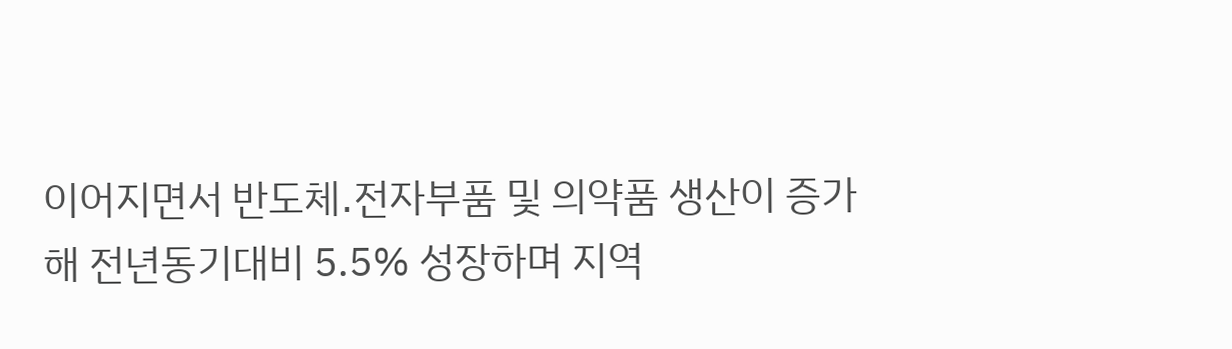이어지면서 반도체․전자부품 및 의약품 생산이 증가해 전년동기대비 5.5% 성장하며 지역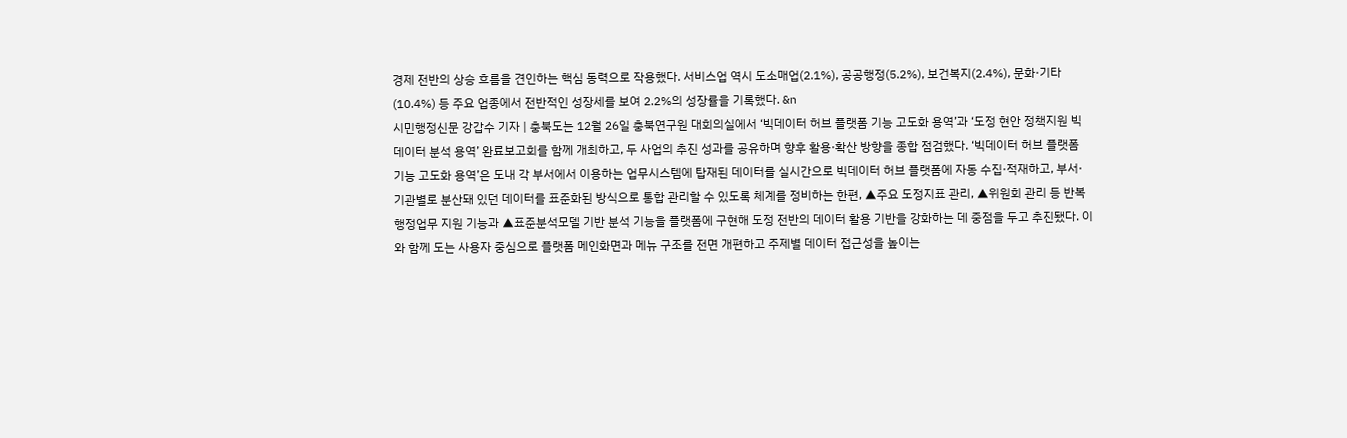경제 전반의 상승 흐름을 견인하는 핵심 동력으로 작용했다. 서비스업 역시 도소매업(2.1%), 공공행정(5.2%), 보건복지(2.4%), 문화·기타(10.4%) 등 주요 업종에서 전반적인 성장세를 보여 2.2%의 성장률을 기록했다. &n
시민행정신문 강갑수 기자 | 충북도는 12월 26일 충북연구원 대회의실에서 ‘빅데이터 허브 플랫폼 기능 고도화 용역’과 ‘도정 현안 정책지원 빅데이터 분석 용역’ 완료보고회를 함께 개최하고, 두 사업의 추진 성과를 공유하며 향후 활용·확산 방향을 종합 점검했다. ‘빅데이터 허브 플랫폼 기능 고도화 용역’은 도내 각 부서에서 이용하는 업무시스템에 탑재된 데이터를 실시간으로 빅데이터 허브 플랫폼에 자동 수집·적재하고, 부서·기관별로 분산돼 있던 데이터를 표준화된 방식으로 통합 관리할 수 있도록 체계를 정비하는 한편, ▲주요 도정지표 관리, ▲위원회 관리 등 반복 행정업무 지원 기능과 ▲표준분석모델 기반 분석 기능을 플랫폼에 구현해 도정 전반의 데이터 활용 기반을 강화하는 데 중점을 두고 추진됐다. 이와 함께 도는 사용자 중심으로 플랫폼 메인화면과 메뉴 구조를 전면 개편하고 주제별 데이터 접근성을 높이는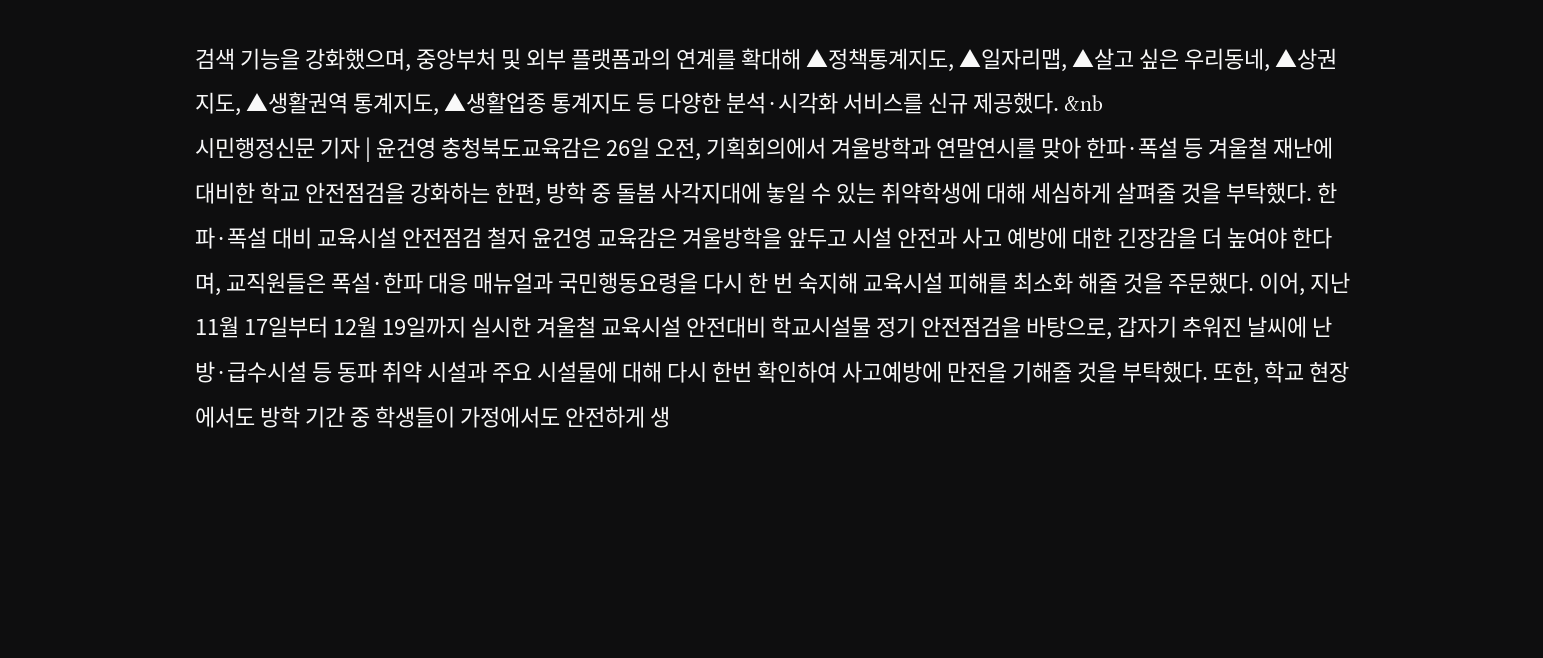검색 기능을 강화했으며, 중앙부처 및 외부 플랫폼과의 연계를 확대해 ▲정책통계지도, ▲일자리맵, ▲살고 싶은 우리동네, ▲상권지도, ▲생활권역 통계지도, ▲생활업종 통계지도 등 다양한 분석·시각화 서비스를 신규 제공했다. &nb
시민행정신문 기자 | 윤건영 충청북도교육감은 26일 오전, 기획회의에서 겨울방학과 연말연시를 맞아 한파·폭설 등 겨울철 재난에 대비한 학교 안전점검을 강화하는 한편, 방학 중 돌봄 사각지대에 놓일 수 있는 취약학생에 대해 세심하게 살펴줄 것을 부탁했다. 한파·폭설 대비 교육시설 안전점검 철저 윤건영 교육감은 겨울방학을 앞두고 시설 안전과 사고 예방에 대한 긴장감을 더 높여야 한다며, 교직원들은 폭설·한파 대응 매뉴얼과 국민행동요령을 다시 한 번 숙지해 교육시설 피해를 최소화 해줄 것을 주문했다. 이어, 지난 11월 17일부터 12월 19일까지 실시한 겨울철 교육시설 안전대비 학교시설물 정기 안전점검을 바탕으로, 갑자기 추워진 날씨에 난방·급수시설 등 동파 취약 시설과 주요 시설물에 대해 다시 한번 확인하여 사고예방에 만전을 기해줄 것을 부탁했다. 또한, 학교 현장에서도 방학 기간 중 학생들이 가정에서도 안전하게 생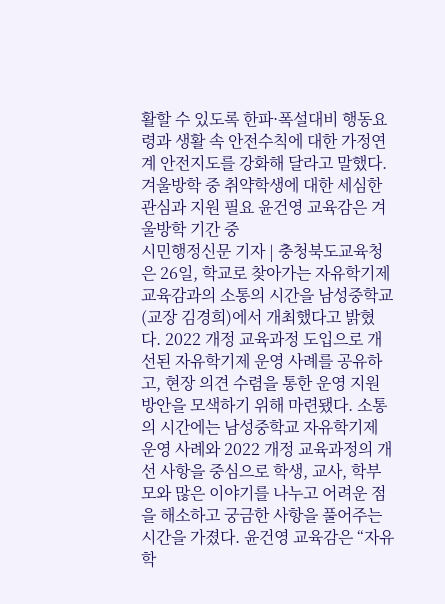활할 수 있도록 한파·폭설대비 행동요령과 생활 속 안전수칙에 대한 가정연계 안전지도를 강화해 달라고 말했다. 겨울방학 중 취약학생에 대한 세심한 관심과 지원 필요 윤건영 교육감은 겨울방학 기간 중
시민행정신문 기자 | 충청북도교육청은 26일, 학교로 찾아가는 자유학기제 교육감과의 소통의 시간을 남성중학교(교장 김경희)에서 개최했다고 밝혔다. 2022 개정 교육과정 도입으로 개선된 자유학기제 운영 사례를 공유하고, 현장 의견 수렴을 통한 운영 지원 방안을 모색하기 위해 마련됐다. 소통의 시간에는 남성중학교 자유학기제 운영 사례와 2022 개정 교육과정의 개선 사항을 중심으로 학생, 교사, 학부모와 많은 이야기를 나누고 어려운 점을 해소하고 궁금한 사항을 풀어주는 시간을 가졌다. 윤건영 교육감은 “자유학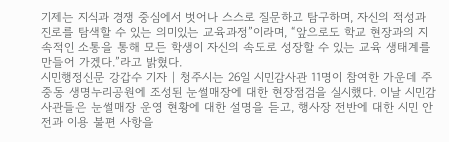기제는 지식과 경쟁 중심에서 벗어나 스스로 질문하고 탐구하며, 자신의 적성과 진로를 탐색할 수 있는 의미있는 교육과정”이라며, “앞으로도 학교 현장과의 지속적인 소통을 통해 모든 학생이 자신의 속도로 성장할 수 있는 교육 생태계를 만들어 가겠다.”라고 밝혔다.
시민행정신문 강갑수 기자 | 청주시는 26일 시민감사관 11명이 참여한 가운데 주중동 생명누리공원에 조성된 눈썰매장에 대한 현장점검을 실시했다. 이날 시민감사관들은 눈썰매장 운영 현황에 대한 설명을 듣고, 행사장 전반에 대한 시민 안전과 이용 불편 사항을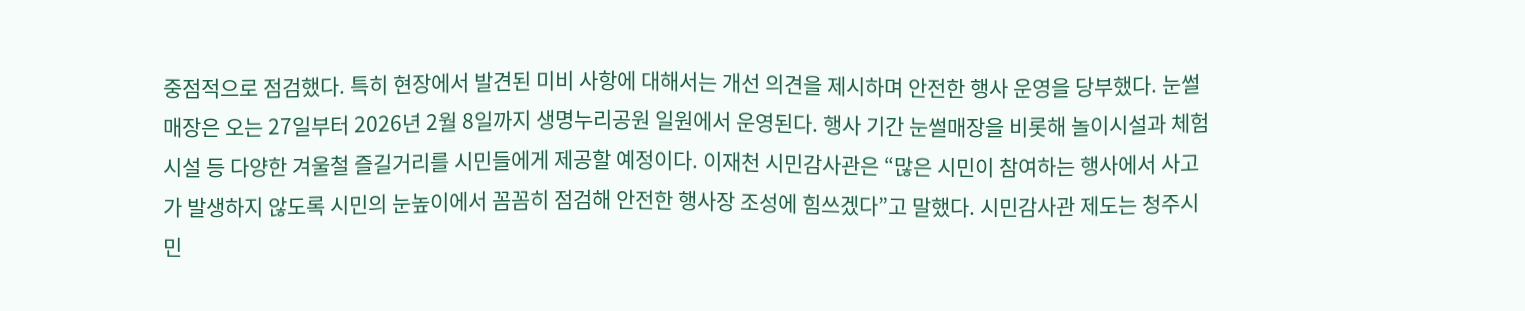중점적으로 점검했다. 특히 현장에서 발견된 미비 사항에 대해서는 개선 의견을 제시하며 안전한 행사 운영을 당부했다. 눈썰매장은 오는 27일부터 2026년 2월 8일까지 생명누리공원 일원에서 운영된다. 행사 기간 눈썰매장을 비롯해 놀이시설과 체험시설 등 다양한 겨울철 즐길거리를 시민들에게 제공할 예정이다. 이재천 시민감사관은 “많은 시민이 참여하는 행사에서 사고가 발생하지 않도록 시민의 눈높이에서 꼼꼼히 점검해 안전한 행사장 조성에 힘쓰겠다”고 말했다. 시민감사관 제도는 청주시민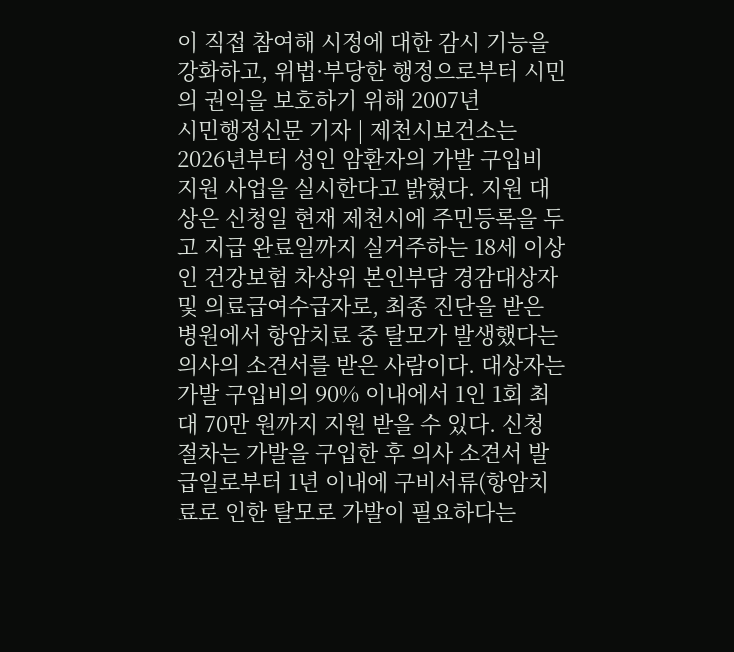이 직접 참여해 시정에 대한 감시 기능을 강화하고, 위법·부당한 행정으로부터 시민의 권익을 보호하기 위해 2007년
시민행정신문 기자 | 제천시보건소는 2026년부터 성인 암환자의 가발 구입비 지원 사업을 실시한다고 밝혔다. 지원 대상은 신청일 현재 제천시에 주민등록을 두고 지급 완료일까지 실거주하는 18세 이상인 건강보험 차상위 본인부담 경감대상자 및 의료급여수급자로, 최종 진단을 받은 병원에서 항암치료 중 탈모가 발생했다는 의사의 소견서를 받은 사람이다. 대상자는 가발 구입비의 90% 이내에서 1인 1회 최대 70만 원까지 지원 받을 수 있다. 신청 절차는 가발을 구입한 후 의사 소견서 발급일로부터 1년 이내에 구비서류(항암치료로 인한 탈모로 가발이 필요하다는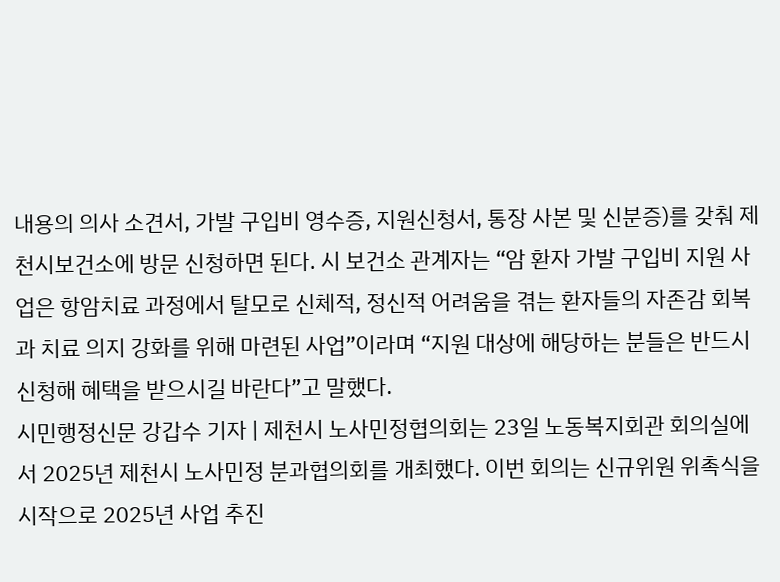내용의 의사 소견서, 가발 구입비 영수증, 지원신청서, 통장 사본 및 신분증)를 갖춰 제천시보건소에 방문 신청하면 된다. 시 보건소 관계자는 “암 환자 가발 구입비 지원 사업은 항암치료 과정에서 탈모로 신체적, 정신적 어려움을 겪는 환자들의 자존감 회복과 치료 의지 강화를 위해 마련된 사업”이라며 “지원 대상에 해당하는 분들은 반드시 신청해 혜택을 받으시길 바란다”고 말했다.
시민행정신문 강갑수 기자 | 제천시 노사민정협의회는 23일 노동복지회관 회의실에서 2025년 제천시 노사민정 분과협의회를 개최했다. 이번 회의는 신규위원 위촉식을 시작으로 2025년 사업 추진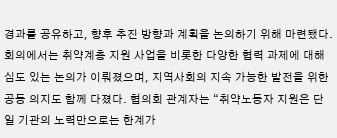경과를 공유하고, 향후 추진 방향과 계획을 논의하기 위해 마련됐다. 회의에서는 취약계층 지원 사업을 비롯한 다양한 협력 과제에 대해 심도 있는 논의가 이뤄졌으며, 지역사회의 지속 가능한 발전을 위한 공동 의지도 함께 다졌다. 협의회 관계자는 “취약노동자 지원은 단일 기관의 노력만으로는 한계가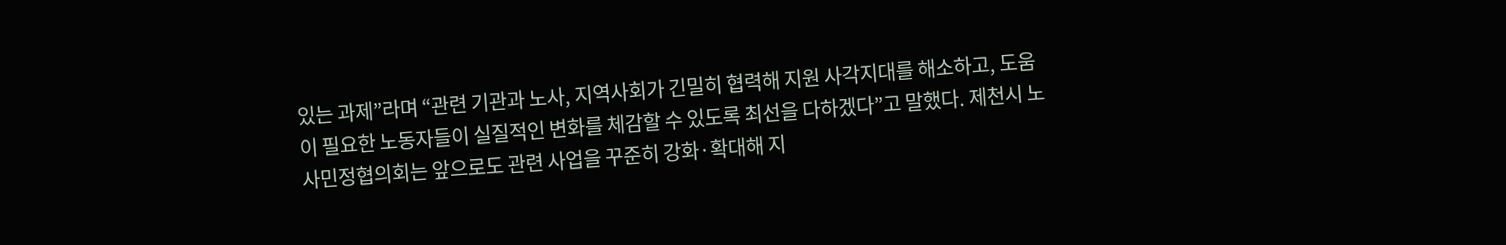있는 과제”라며 “관련 기관과 노사, 지역사회가 긴밀히 협력해 지원 사각지대를 해소하고, 도움이 필요한 노동자들이 실질적인 변화를 체감할 수 있도록 최선을 다하겠다”고 말했다. 제천시 노사민정협의회는 앞으로도 관련 사업을 꾸준히 강화·확대해 지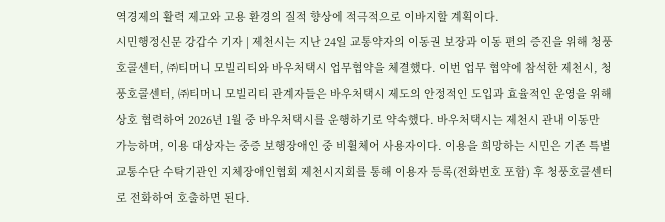역경제의 활력 제고와 고용 환경의 질적 향상에 적극적으로 이바지할 계획이다.
시민행정신문 강갑수 기자 | 제천시는 지난 24일 교통약자의 이동권 보장과 이동 편의 증진을 위해 청풍호콜센터, ㈜티머니 모빌리티와 바우처택시 업무협약을 체결했다. 이번 업무 협약에 참석한 제천시, 청풍호콜센터, ㈜티머니 모빌리티 관계자들은 바우처택시 제도의 안정적인 도입과 효율적인 운영을 위해 상호 협력하여 2026년 1월 중 바우처택시를 운행하기로 약속했다. 바우처택시는 제천시 관내 이동만 가능하며, 이용 대상자는 중증 보행장애인 중 비휠체어 사용자이다. 이용을 희망하는 시민은 기존 특별교통수단 수탁기관인 지체장애인협회 제천시지회를 통해 이용자 등록(전화번호 포함) 후 청풍호콜센터로 전화하여 호출하면 된다.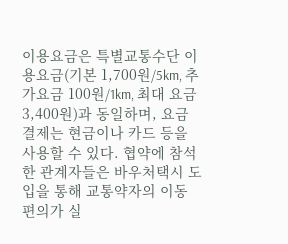이용요금은 특별교통수단 이용요금(기본 1,700원/5km, 추가요금 100원/1km, 최대 요금 3,400원)과 동일하며, 요금 결제는 현금이나 카드 등을 사용할 수 있다. 협약에 참석한 관계자들은 바우처택시 도입을 통해 교통약자의 이동 편의가 실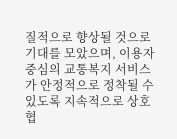질적으로 향상될 것으로 기대를 모았으며, 이용자 중심의 교통복지 서비스가 안정적으로 정착될 수 있도록 지속적으로 상호 협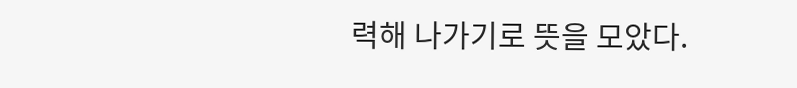력해 나가기로 뜻을 모았다.